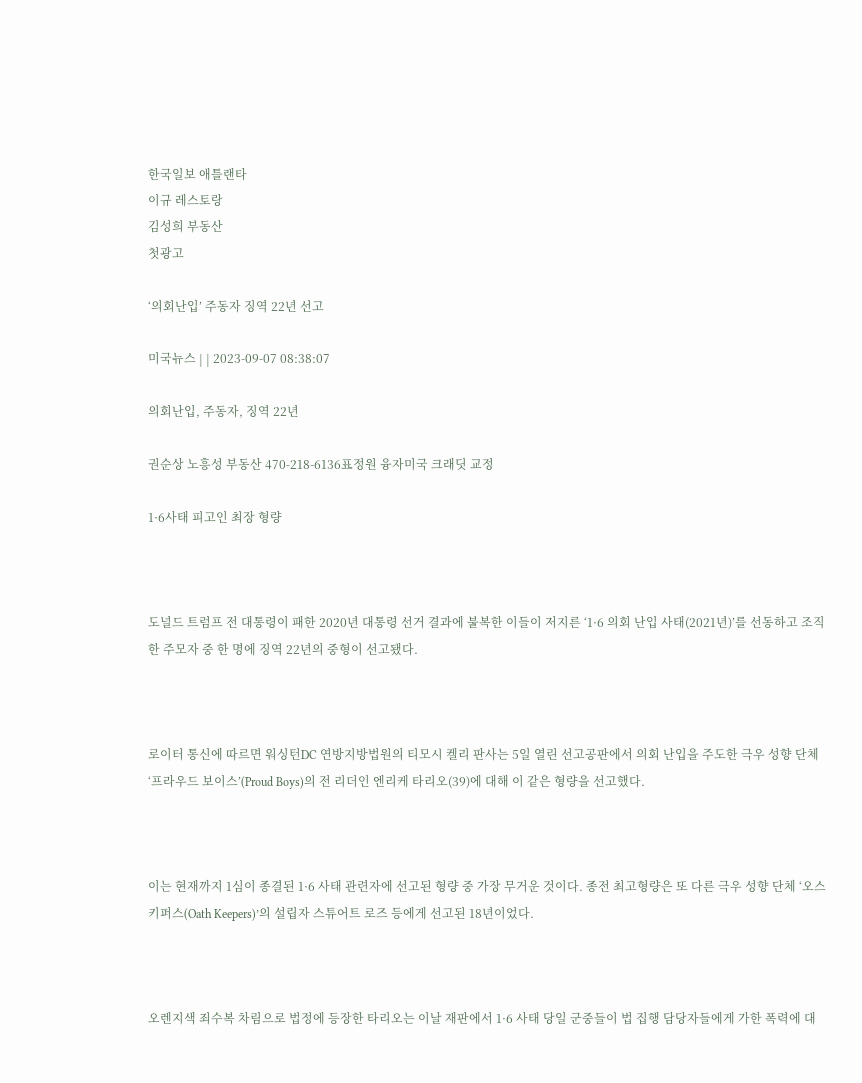한국일보 애틀랜타
이규 레스토랑
김성희 부동산
첫광고

‘의회난입’ 주동자 징역 22년 선고

미국뉴스 | | 2023-09-07 08:38:07

의회난입, 주동자, 징역 22년

권순상 노흥성 부동산 470-218-6136표정원 융자미국 크래딧 교정

1·6사태 피고인 최장 형량



도널드 트럼프 전 대통령이 패한 2020년 대통령 선거 결과에 불복한 이들이 저지른 ‘1·6 의회 난입 사태(2021년)’를 선동하고 조직한 주모자 중 한 명에 징역 22년의 중형이 선고됐다.



로이터 통신에 따르면 워싱턴DC 연방지방법원의 티모시 켈리 판사는 5일 열린 선고공판에서 의회 난입을 주도한 극우 성향 단체 ‘프라우드 보이스’(Proud Boys)의 전 리더인 엔리케 타리오(39)에 대해 이 같은 형량을 선고했다.



이는 현재까지 1심이 종결된 1·6 사태 관련자에 선고된 형량 중 가장 무거운 것이다. 종전 최고형량은 또 다른 극우 성향 단체 ‘오스 키퍼스(Oath Keepers)’의 설립자 스튜어트 로즈 등에게 선고된 18년이었다.



오렌지색 죄수복 차림으로 법정에 등장한 타리오는 이날 재판에서 1·6 사태 당일 군중들이 법 집행 담당자들에게 가한 폭력에 대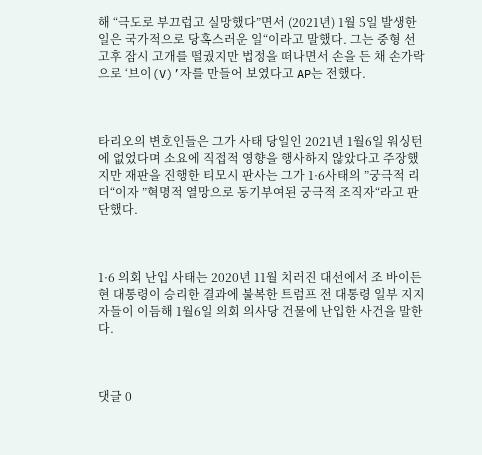해 “극도로 부끄럽고 실망했다”면서 (2021년) 1월 5일 발생한 일은 국가적으로 당혹스러운 일“이라고 말했다. 그는 중형 선고후 잠시 고개를 떨궜지만 법정을 떠나면서 손을 든 채 손가락으로 ‘브이(V)’자를 만들어 보였다고 AP는 전했다.



타리오의 변호인들은 그가 사태 당일인 2021년 1월6일 워싱턴에 없었다며 소요에 직접적 영향을 행사하지 않았다고 주장했지만 재판을 진행한 티모시 판사는 그가 1·6사태의 ”궁극적 리더“이자 ”혁명적 열망으로 동기부여된 궁극적 조직자“라고 판단했다.



1·6 의회 난입 사태는 2020년 11월 치러진 대선에서 조 바이든 현 대통령이 승리한 결과에 불복한 트럼프 전 대통령 일부 지지자들이 이듬해 1월6일 의회 의사당 건물에 난입한 사건을 말한다.



댓글 0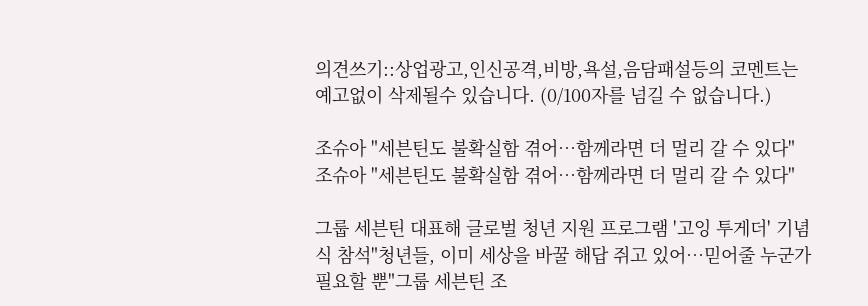의견쓰기::상업광고,인신공격,비방,욕설,음담패설등의 코멘트는 예고없이 삭제될수 있습니다. (0/100자를 넘길 수 없습니다.)

조슈아 "세븐틴도 불확실함 겪어…함께라면 더 멀리 갈 수 있다"
조슈아 "세븐틴도 불확실함 겪어…함께라면 더 멀리 갈 수 있다"

그룹 세븐틴 대표해 글로벌 청년 지원 프로그램 '고잉 투게더' 기념식 참석"청년들, 이미 세상을 바꿀 해답 쥐고 있어…믿어줄 누군가 필요할 뿐"그룹 세븐틴 조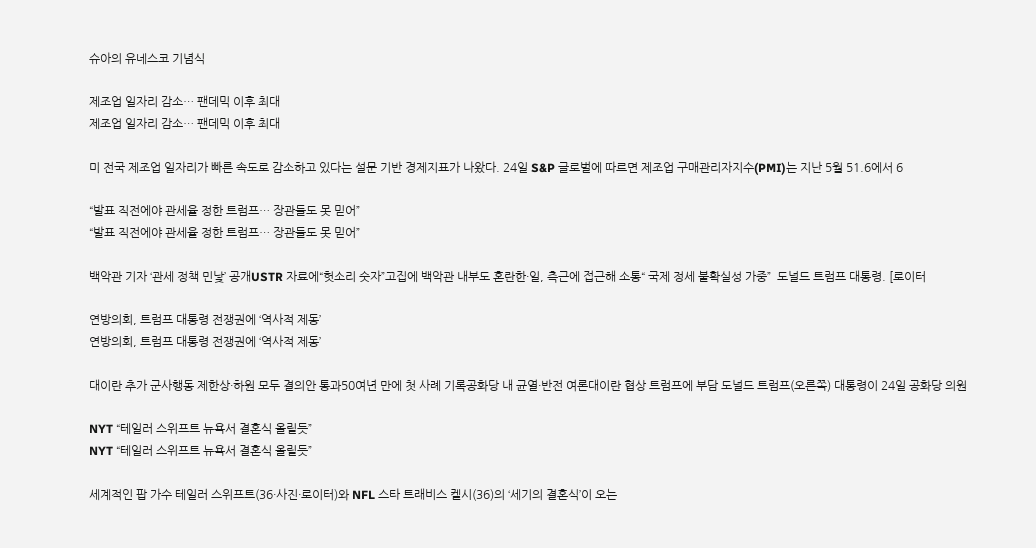슈아의 유네스코 기념식

제조업 일자리 감소… 팬데믹 이후 최대
제조업 일자리 감소… 팬데믹 이후 최대

미 전국 제조업 일자리가 빠른 속도로 감소하고 있다는 설문 기반 경제지표가 나왔다. 24일 S&P 글로벌에 따르면 제조업 구매관리자지수(PMI)는 지난 5월 51.6에서 6

“발표 직전에야 관세율 정한 트럼프… 장관들도 못 믿어”
“발표 직전에야 관세율 정한 트럼프… 장관들도 못 믿어”

백악관 기자 ‘관세 정책 민낯’ 공개USTR 자료에“헛소리 숫자”고집에 백악관 내부도 혼란한·일, 측근에 접근해 소통“ 국제 정세 불확실성 가중”  도널드 트럼프 대통령. [로이터

연방의회, 트럼프 대통령 전쟁권에 ‘역사적 제동’
연방의회, 트럼프 대통령 전쟁권에 ‘역사적 제동’

대이란 추가 군사행동 제한상·하원 모두 결의안 통과50여년 만에 첫 사례 기록공화당 내 균열·반전 여론대이란 협상 트럼프에 부담 도널드 트럼프(오른쪽) 대통령이 24일 공화당 의원

NYT “테일러 스위프트 뉴욕서 결혼식 올릴듯”
NYT “테일러 스위프트 뉴욕서 결혼식 올릴듯”

세계적인 팝 가수 테일러 스위프트(36·사진·로이터)와 NFL 스타 트래비스 켈시(36)의 ‘세기의 결혼식’이 오는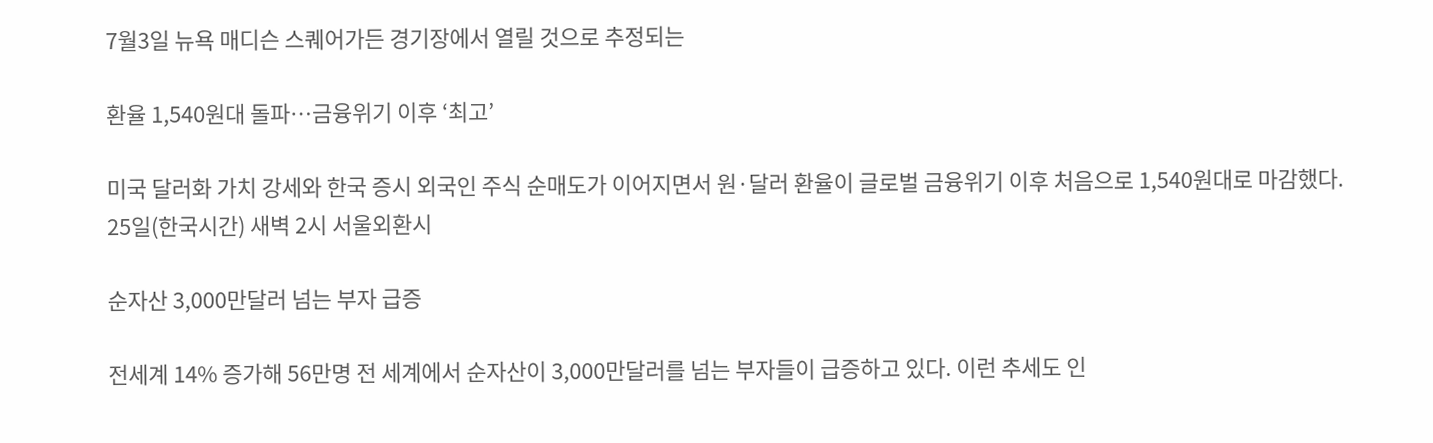7월3일 뉴욕 매디슨 스퀘어가든 경기장에서 열릴 것으로 추정되는

환율 1,540원대 돌파…금융위기 이후 ‘최고’

미국 달러화 가치 강세와 한국 증시 외국인 주식 순매도가 이어지면서 원·달러 환율이 글로벌 금융위기 이후 처음으로 1,540원대로 마감했다. 25일(한국시간) 새벽 2시 서울외환시

순자산 3,000만달러 넘는 부자 급증

전세계 14% 증가해 56만명 전 세계에서 순자산이 3,000만달러를 넘는 부자들이 급증하고 있다. 이런 추세도 인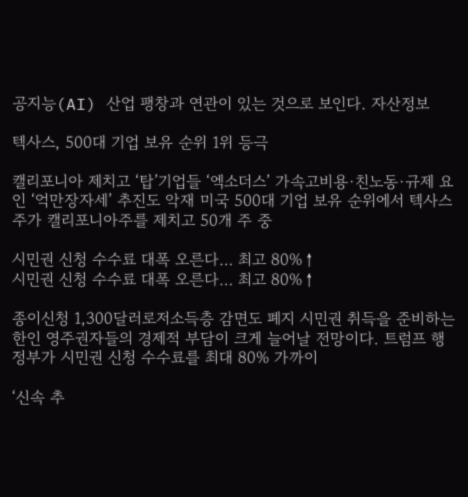공지능(AI) 산업 팽창과 연관이 있는 것으로 보인다. 자산정보

텍사스, 500대 기업 보유 순위 1위 등극

캘리포니아 제치고 ‘탑’기업들 ‘엑소더스’ 가속고비용·친노동·규제 요인 ‘억만장자세’ 추진도 악재 미국 500대 기업 보유 순위에서 텍사스주가 캘리포니아주를 제치고 50개 주 중

시민권 신청 수수료 대폭 오른다… 최고 80%↑
시민권 신청 수수료 대폭 오른다… 최고 80%↑

종이신청 1,300달러로저소득층 감면도 폐지 시민권 취득을 준비하는 한인 영주권자들의 경제적 부담이 크게 늘어날 전망이다. 트럼프 행정부가 시민권 신청 수수료를 최대 80% 가까이

‘신속 추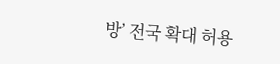방’ 전국 확대 허용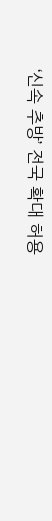‘신속 추방’ 전국 확대 허용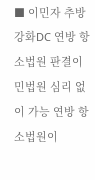■ 이민자 추방 강화DC 연방 항소법원 판결이민법원 심리 없이 가능 연방 항소법원이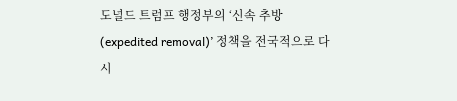도널드 트럼프 행정부의 ‘신속 추방(expedited removal)’ 정책을 전국적으로 다시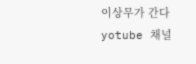이상무가 간다 yotube 채널